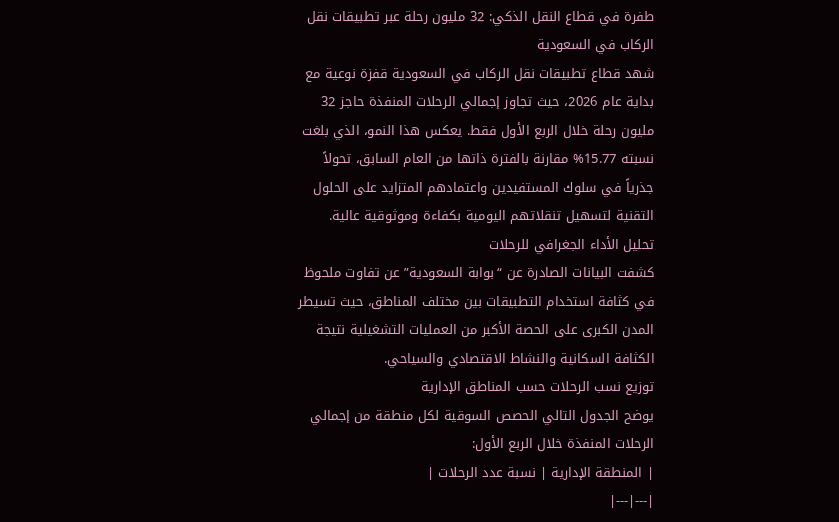طفرة في قطاع النقل الذكي: 32 مليون رحلة عبر تطبيقات نقل الركاب في السعودية
شهد قطاع تطبيقات نقل الركاب في السعودية قفزة نوعية مع بداية عام 2026، حيث تجاوز إجمالي الرحلات المنفذة حاجز 32 مليون رحلة خلال الربع الأول فقط. يعكس هذا النمو، الذي بلغت نسبته 15.77% مقارنة بالفترة ذاتها من العام السابق، تحولاً جذرياً في سلوك المستفيدين واعتمادهم المتزايد على الحلول التقنية لتسهيل تنقلاتهم اليومية بكفاءة وموثوقية عالية.
تحليل الأداء الجغرافي للرحلات
كشفت البيانات الصادرة عن “بوابة السعودية” عن تفاوت ملحوظ في كثافة استخدام التطبيقات بين مختلف المناطق، حيث تسيطر المدن الكبرى على الحصة الأكبر من العمليات التشغيلية نتيجة الكثافة السكانية والنشاط الاقتصادي والسياحي.
توزيع نسب الرحلات حسب المناطق الإدارية
يوضح الجدول التالي الحصص السوقية لكل منطقة من إجمالي الرحلات المنفذة خلال الربع الأول:
| المنطقة الإدارية | نسبة عدد الرحلات |
|---|---|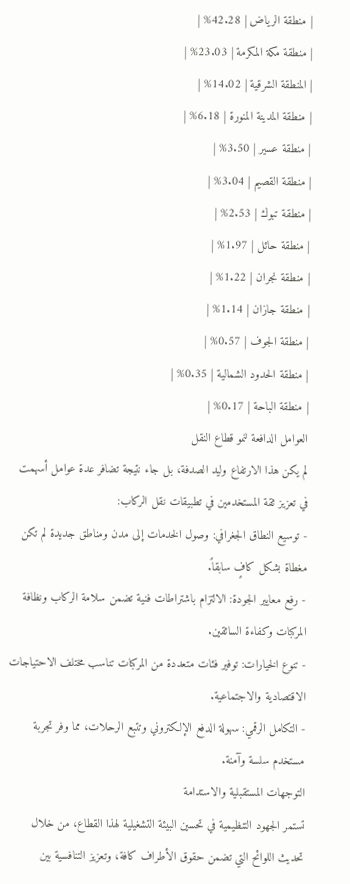| منطقة الرياض | 42.28% |
| منطقة مكة المكرمة | 23.03% |
| المنطقة الشرقية | 14.02% |
| منطقة المدينة المنورة | 6.18% |
| منطقة عسير | 3.50% |
| منطقة القصيم | 3.04% |
| منطقة تبوك | 2.53% |
| منطقة حائل | 1.97% |
| منطقة نجران | 1.22% |
| منطقة جازان | 1.14% |
| منطقة الجوف | 0.57% |
| منطقة الحدود الشمالية | 0.35% |
| منطقة الباحة | 0.17% |
العوامل الدافعة لنمو قطاع النقل
لم يكن هذا الارتفاع وليد الصدفة، بل جاء نتيجة تضافر عدة عوامل أسهمت في تعزيز ثقة المستخدمين في تطبيقات نقل الركاب:
- توسيع النطاق الجغرافي: وصول الخدمات إلى مدن ومناطق جديدة لم تكن مغطاة بشكل كافٍ سابقاً.
- رفع معايير الجودة: الالتزام باشتراطات فنية تضمن سلامة الركاب ونظافة المركبات وكفاءة السائقين.
- تنوع الخيارات: توفير فئات متعددة من المركبات تناسب مختلف الاحتياجات الاقتصادية والاجتماعية.
- التكامل الرقمي: سهولة الدفع الإلكتروني وتتبع الرحلات، مما وفر تجربة مستخدم سلسة وآمنة.
التوجهات المستقبلية والاستدامة
تستمر الجهود التنظيمية في تحسين البيئة التشغيلية لهذا القطاع، من خلال تحديث اللوائح التي تضمن حقوق الأطراف كافة، وتعزيز التنافسية بين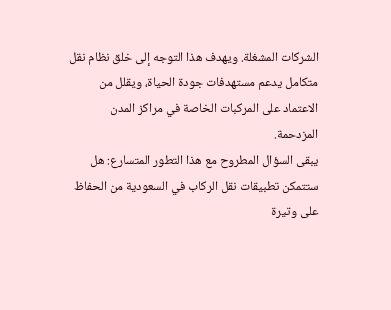الشركات المشغلة. ويهدف هذا التوجه إلى خلق نظام نقل متكامل يدعم مستهدفات جودة الحياة، ويقلل من الاعتماد على المركبات الخاصة في مراكز المدن المزدحمة.
يبقى السؤال المطروح مع هذا التطور المتسارع: هل ستتمكن تطبيقات نقل الركاب في السعودية من الحفاظ على وتيرة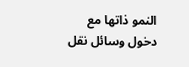النمو ذاتها مع دخول وسائل نقل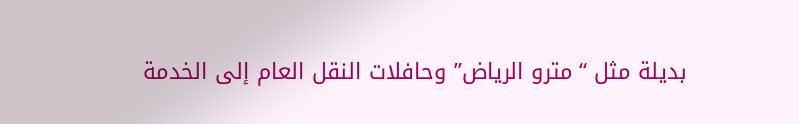بديلة مثل “مترو الرياض” وحافلات النقل العام إلى الخدمة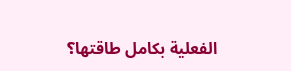الفعلية بكامل طاقتها؟